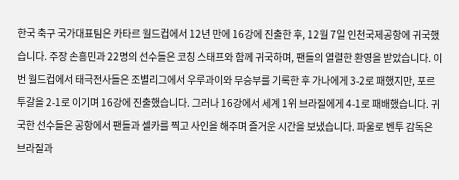한국 축구 국가대표팀은 카타르 월드컵에서 12년 만에 16강에 진출한 후, 12월 7일 인천국제공항에 귀국했습니다. 주장 손흥민과 22명의 선수들은 코칭 스태프와 함께 귀국하며, 팬들의 열렬한 환영을 받았습니다. 이번 월드컵에서 태극전사들은 조별리그에서 우루과이와 무승부를 기록한 후 가나에게 3-2로 패했지만, 포르투갈을 2-1로 이기며 16강에 진출했습니다. 그러나 16강에서 세계 1위 브라질에게 4-1로 패배했습니다. 귀국한 선수들은 공항에서 팬들과 셀카를 찍고 사인을 해주며 즐거운 시간을 보냈습니다. 파울로 벤투 감독은 브라질과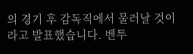의 경기 후 감독직에서 물러날 것이라고 발표했습니다. 벤투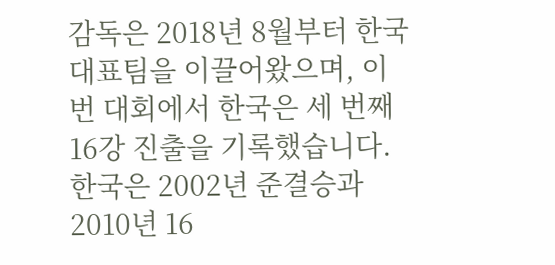감독은 2018년 8월부터 한국 대표팀을 이끌어왔으며, 이번 대회에서 한국은 세 번째 16강 진출을 기록했습니다. 한국은 2002년 준결승과 2010년 16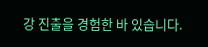강 진출을 경험한 바 있습니다.